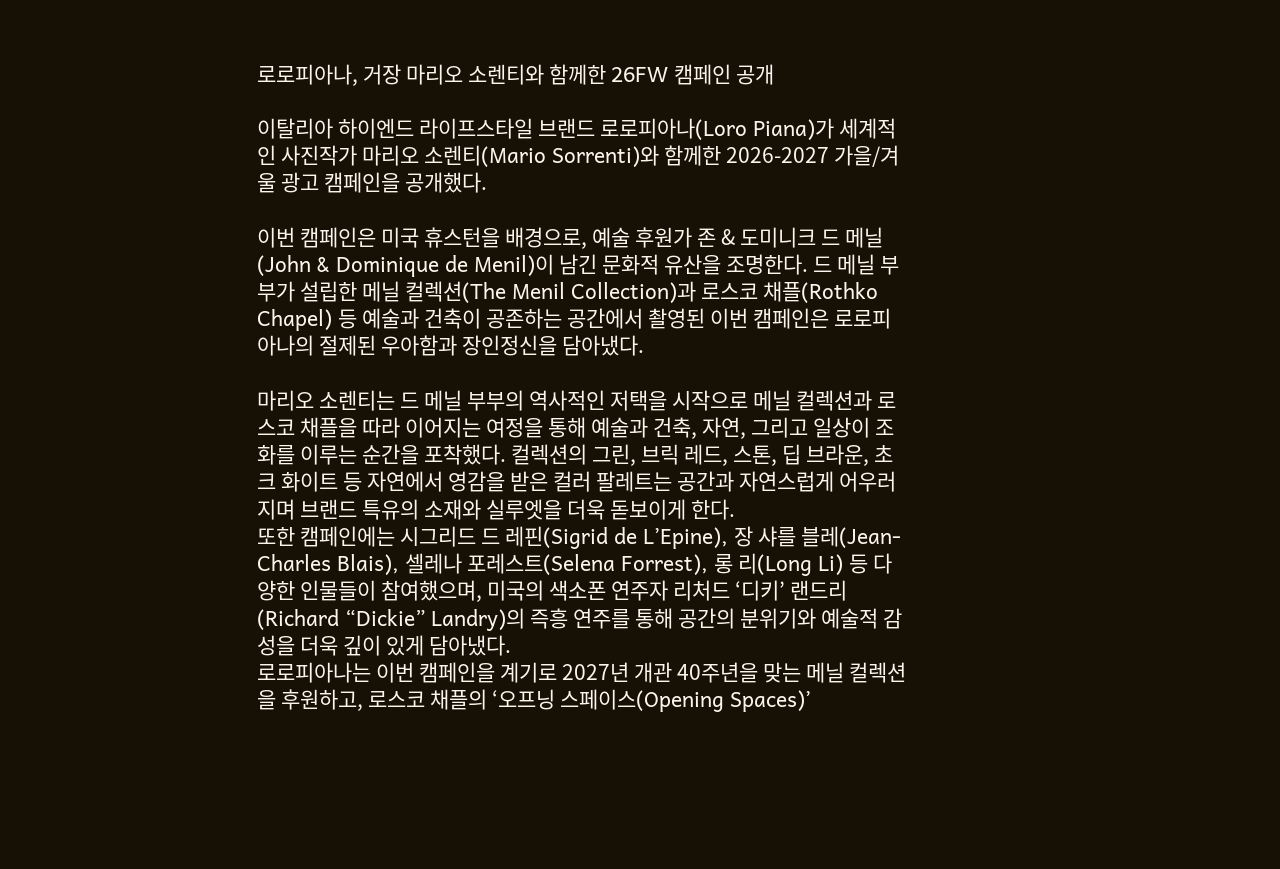로로피아나, 거장 마리오 소렌티와 함께한 26FW 캠페인 공개

이탈리아 하이엔드 라이프스타일 브랜드 로로피아나(Loro Piana)가 세계적인 사진작가 마리오 소렌티(Mario Sorrenti)와 함께한 2026-2027 가을/겨울 광고 캠페인을 공개했다.

이번 캠페인은 미국 휴스턴을 배경으로, 예술 후원가 존 & 도미니크 드 메닐(John & Dominique de Menil)이 남긴 문화적 유산을 조명한다. 드 메닐 부부가 설립한 메닐 컬렉션(The Menil Collection)과 로스코 채플(Rothko Chapel) 등 예술과 건축이 공존하는 공간에서 촬영된 이번 캠페인은 로로피아나의 절제된 우아함과 장인정신을 담아냈다.

마리오 소렌티는 드 메닐 부부의 역사적인 저택을 시작으로 메닐 컬렉션과 로스코 채플을 따라 이어지는 여정을 통해 예술과 건축, 자연, 그리고 일상이 조화를 이루는 순간을 포착했다. 컬렉션의 그린, 브릭 레드, 스톤, 딥 브라운, 초크 화이트 등 자연에서 영감을 받은 컬러 팔레트는 공간과 자연스럽게 어우러지며 브랜드 특유의 소재와 실루엣을 더욱 돋보이게 한다.
또한 캠페인에는 시그리드 드 레핀(Sigrid de L’Epine), 장 샤를 블레(Jean-Charles Blais), 셀레나 포레스트(Selena Forrest), 롱 리(Long Li) 등 다양한 인물들이 참여했으며, 미국의 색소폰 연주자 리처드 ‘디키’ 랜드리(Richard “Dickie” Landry)의 즉흥 연주를 통해 공간의 분위기와 예술적 감성을 더욱 깊이 있게 담아냈다.
로로피아나는 이번 캠페인을 계기로 2027년 개관 40주년을 맞는 메닐 컬렉션을 후원하고, 로스코 채플의 ‘오프닝 스페이스(Opening Spaces)’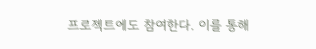프로젝트에도 참여한다. 이를 통해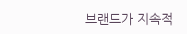브랜드가 지속적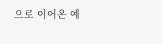으로 이어온 예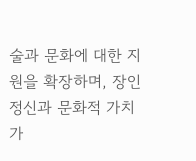술과 문화에 대한 지원을 확장하며, 장인정신과 문화적 가치가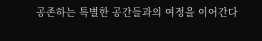공존하는 특별한 공간들과의 여정을 이어간다